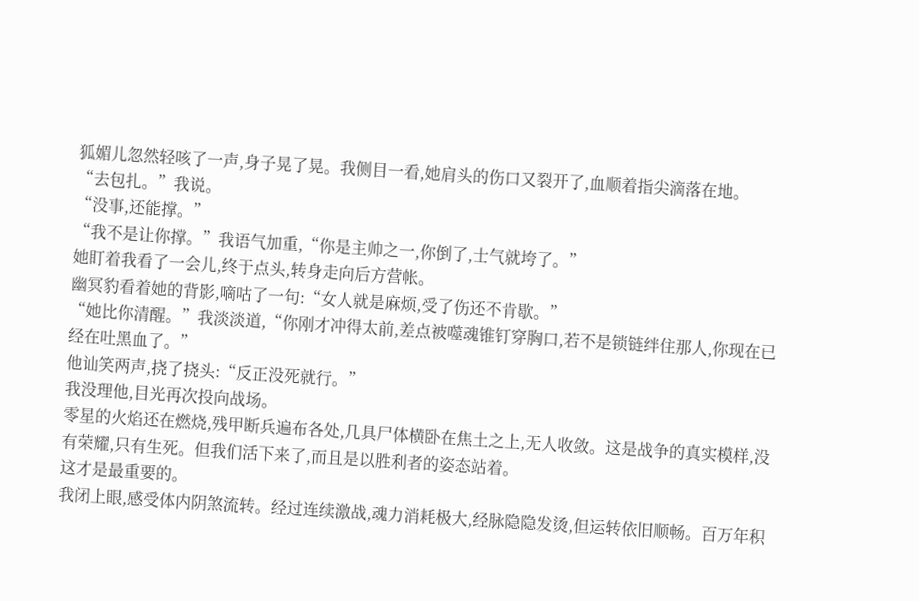狐媚儿忽然轻咳了一声,身子晃了晃。我侧目一看,她肩头的伤口又裂开了,血顺着指尖滴落在地。
“去包扎。”我说。
“没事,还能撑。”
“我不是让你撑。”我语气加重,“你是主帅之一,你倒了,士气就垮了。”
她盯着我看了一会儿,终于点头,转身走向后方营帐。
幽冥豹看着她的背影,嘀咕了一句:“女人就是麻烦,受了伤还不肯歇。”
“她比你清醒。”我淡淡道,“你刚才冲得太前,差点被噬魂锥钉穿胸口,若不是锁链绊住那人,你现在已经在吐黑血了。”
他讪笑两声,挠了挠头:“反正没死就行。”
我没理他,目光再次投向战场。
零星的火焰还在燃烧,残甲断兵遍布各处,几具尸体横卧在焦土之上,无人收敛。这是战争的真实模样,没有荣耀,只有生死。但我们活下来了,而且是以胜利者的姿态站着。
这才是最重要的。
我闭上眼,感受体内阴煞流转。经过连续激战,魂力消耗极大,经脉隐隐发烫,但运转依旧顺畅。百万年积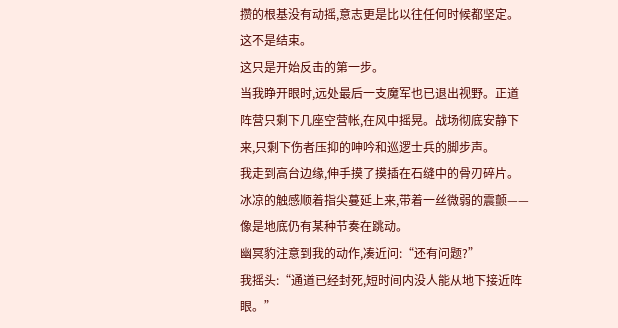攒的根基没有动摇,意志更是比以往任何时候都坚定。
这不是结束。
这只是开始反击的第一步。
当我睁开眼时,远处最后一支魔军也已退出视野。正道阵营只剩下几座空营帐,在风中摇晃。战场彻底安静下来,只剩下伤者压抑的呻吟和巡逻士兵的脚步声。
我走到高台边缘,伸手摸了摸插在石缝中的骨刃碎片。冰凉的触感顺着指尖蔓延上来,带着一丝微弱的震颤——像是地底仍有某种节奏在跳动。
幽冥豹注意到我的动作,凑近问:“还有问题?”
我摇头:“通道已经封死,短时间内没人能从地下接近阵眼。”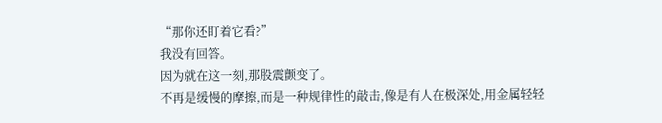“那你还盯着它看?”
我没有回答。
因为就在这一刻,那股震颤变了。
不再是缓慢的摩擦,而是一种规律性的敲击,像是有人在极深处,用金属轻轻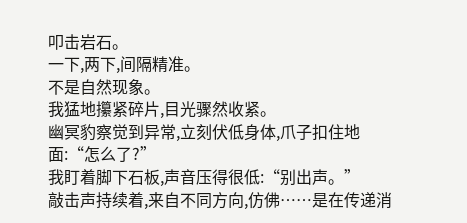叩击岩石。
一下,两下,间隔精准。
不是自然现象。
我猛地攥紧碎片,目光骤然收紧。
幽冥豹察觉到异常,立刻伏低身体,爪子扣住地面:“怎么了?”
我盯着脚下石板,声音压得很低:“别出声。”
敲击声持续着,来自不同方向,仿佛……是在传递消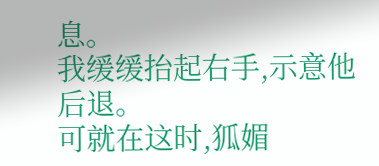息。
我缓缓抬起右手,示意他后退。
可就在这时,狐媚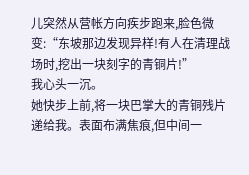儿突然从营帐方向疾步跑来,脸色微变:“东坡那边发现异样!有人在清理战场时,挖出一块刻字的青铜片!”
我心头一沉。
她快步上前,将一块巴掌大的青铜残片递给我。表面布满焦痕,但中间一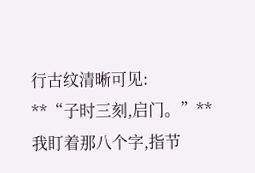行古纹清晰可见:
**“子时三刻,启门。”**
我盯着那八个字,指节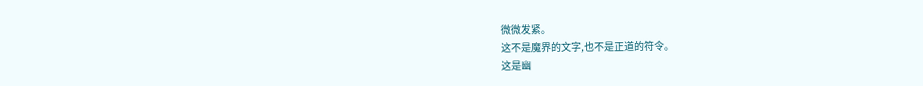微微发紧。
这不是魔界的文字,也不是正道的符令。
这是幽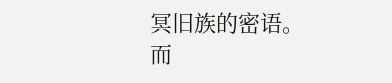冥旧族的密语。
而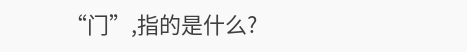“门”,指的是什么?